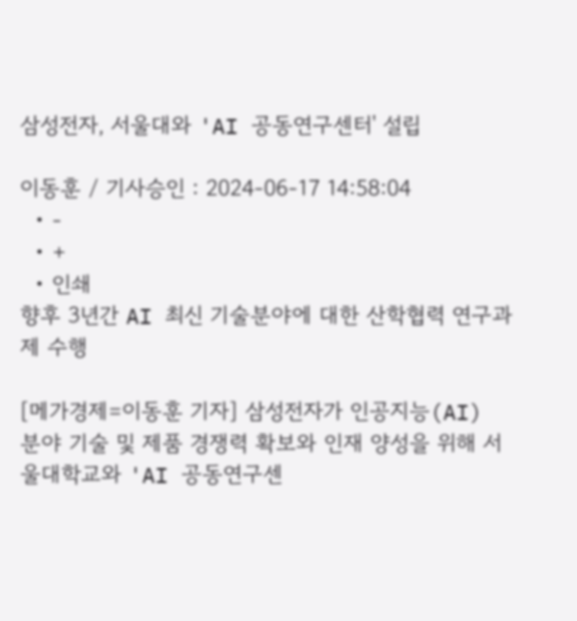삼성전자, 서울대와 'AI 공동연구센터' 설립

이동훈 / 기사승인 : 2024-06-17 14:58:04
  • -
  • +
  • 인쇄
향후 3년간 AI 최신 기술분야에 대한 산학협력 연구과제 수행

[메가경제=이동훈 기자] 삼성전자가 인공지능(AI) 분야 기술 및 제품 경쟁력 확보와 인재 양성을 위해 서울대학교와 'AI 공동연구센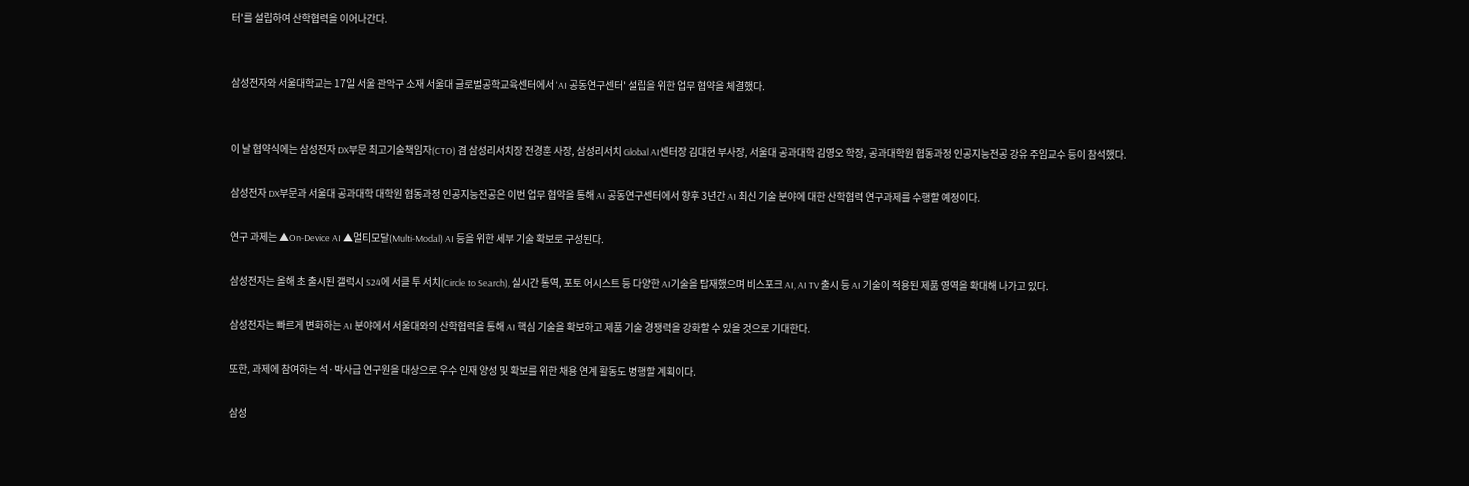터'를 설립하여 산학협력을 이어나간다.


삼성전자와 서울대학교는 17일 서울 관악구 소재 서울대 글로벌공학교육센터에서 'AI 공동연구센터' 설립을 위한 업무 협약을 체결했다.


이 날 협약식에는 삼성전자 DX부문 최고기술책임자(CTO) 겸 삼성리서치장 전경훈 사장, 삼성리서치 Global AI센터장 김대현 부사장, 서울대 공과대학 김영오 학장, 공과대학원 협동과정 인공지능전공 강유 주임교수 등이 참석했다.

삼성전자 DX부문과 서울대 공과대학 대학원 협동과정 인공지능전공은 이번 업무 협약을 통해 AI 공동연구센터에서 향후 3년간 AI 최신 기술 분야에 대한 산학협력 연구과제를 수행할 예정이다.

연구 과제는 ▲On-Device AI ▲멀티모달(Multi-Modal) AI 등을 위한 세부 기술 확보로 구성된다.

삼성전자는 올해 초 출시된 갤럭시 S24에 서클 투 서치(Circle to Search), 실시간 통역, 포토 어시스트 등 다양한 AI기술을 탑재했으며 비스포크 AI, AI TV 출시 등 AI 기술이 적용된 제품 영역을 확대해 나가고 있다.

삼성전자는 빠르게 변화하는 AI 분야에서 서울대와의 산학협력을 통해 AI 핵심 기술을 확보하고 제품 기술 경쟁력을 강화할 수 있을 것으로 기대한다.

또한, 과제에 참여하는 석·박사급 연구원을 대상으로 우수 인재 양성 및 확보를 위한 채용 연계 활동도 병행할 계획이다.

삼성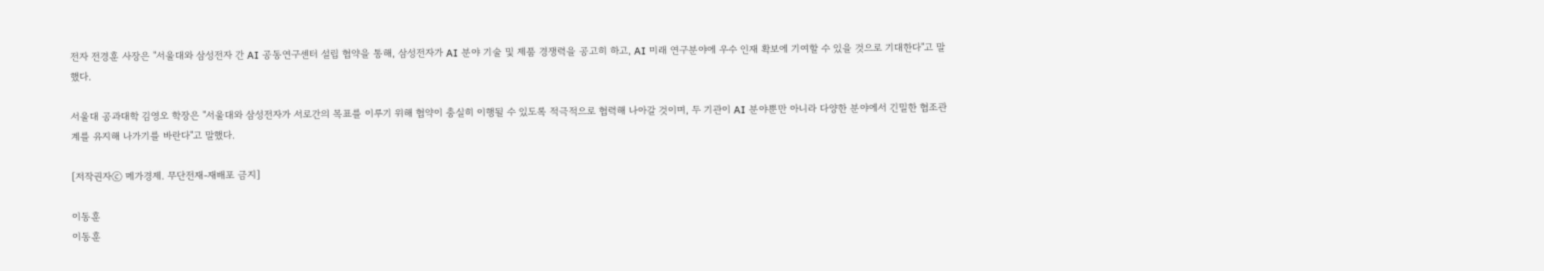전자 전경훈 사장은 "서울대와 삼성전자 간 AI 공동연구센터 설립 협약을 통해, 삼성전자가 AI 분야 기술 및 제품 경쟁력을 공고히 하고, AI 미래 연구분야에 우수 인재 확보에 기여할 수 있을 것으로 기대한다"고 말했다.

서울대 공과대학 김영오 학장은 "서울대와 삼성전자가 서로간의 목표를 이루기 위해 협약이 충실히 이행될 수 있도록 적극적으로 협력해 나아갈 것이며, 두 기관이 AI 분야뿐만 아니라 다양한 분야에서 긴밀한 협조관계를 유지해 나가기를 바란다"고 말했다.

[저작권자ⓒ 메가경제. 무단전재-재배포 금지]

이동훈
이동훈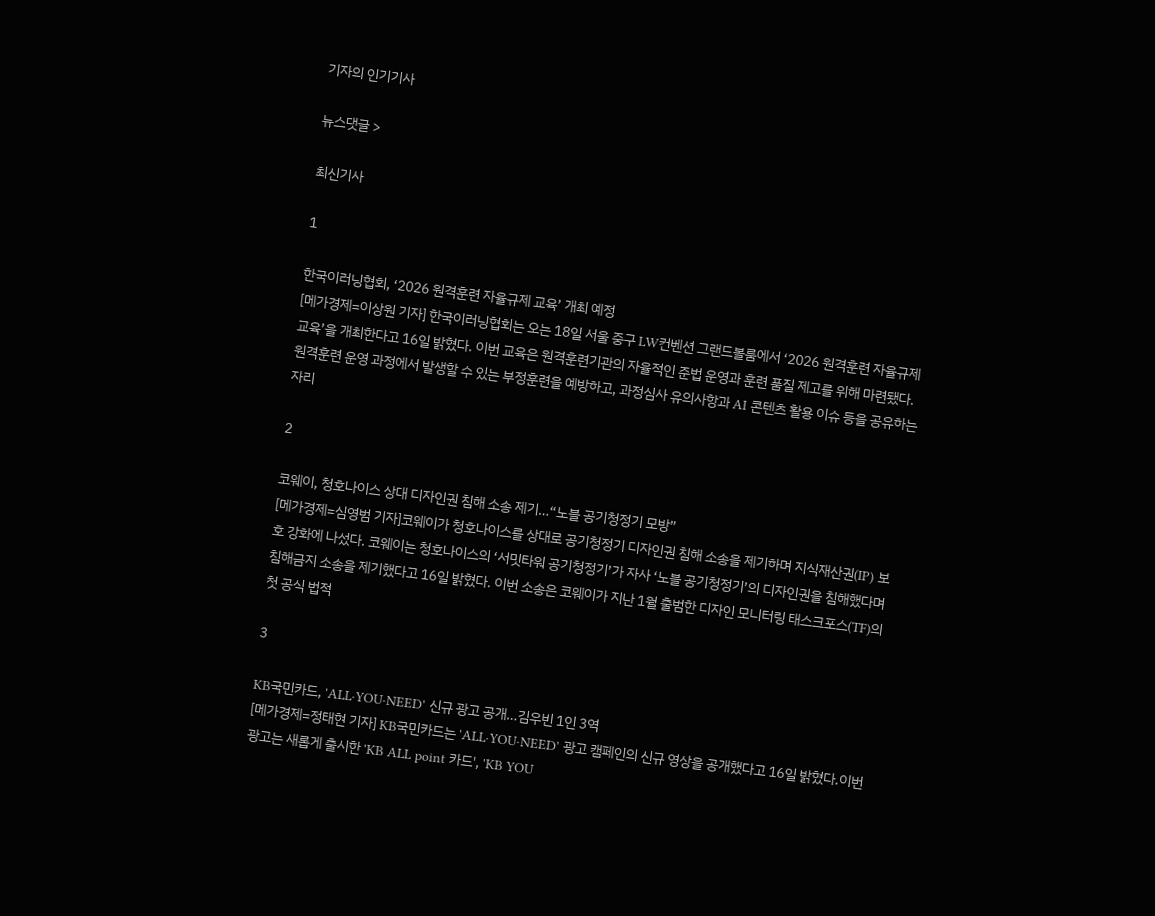기자의 인기기사

뉴스댓글 >

최신기사

1

한국이러닝협회, ‘2026 원격훈련 자율규제 교육’ 개최 예정
[메가경제=이상원 기자] 한국이러닝협회는 오는 18일 서울 중구 LW컨벤션 그랜드볼룸에서 ‘2026 원격훈련 자율규제 교육’을 개최한다고 16일 밝혔다. 이번 교육은 원격훈련기관의 자율적인 준법 운영과 훈련 품질 제고를 위해 마련됐다. 원격훈련 운영 과정에서 발생할 수 있는 부정훈련을 예방하고, 과정심사 유의사항과 AI 콘텐츠 활용 이슈 등을 공유하는 자리

2

코웨이, 청호나이스 상대 디자인권 침해 소송 제기…“노블 공기청정기 모방”
[메가경제=심영범 기자]코웨이가 청호나이스를 상대로 공기청정기 디자인권 침해 소송을 제기하며 지식재산권(IP) 보호 강화에 나섰다. 코웨이는 청호나이스의 ‘서밋타워 공기청정기’가 자사 ‘노블 공기청정기’의 디자인권을 침해했다며 침해금지 소송을 제기했다고 16일 밝혔다. 이번 소송은 코웨이가 지난 1월 출범한 디자인 모니터링 태스크포스(TF)의 첫 공식 법적

3

KB국민카드, 'ALL·YOU·NEED' 신규 광고 공개…김우빈 1인 3역
[메가경제=정태현 기자] KB국민카드는 'ALL·YOU·NEED' 광고 캠페인의 신규 영상을 공개했다고 16일 밝혔다.이번 광고는 새롭게 출시한 'KB ALL point 카드', 'KB YOU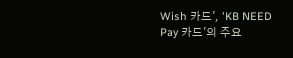Wish 카드', 'KB NEED Pay 카드'의 주요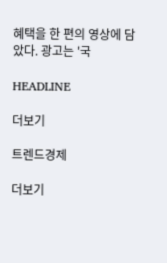혜택을 한 편의 영상에 담았다. 광고는 '국

HEADLINE

더보기

트렌드경제

더보기